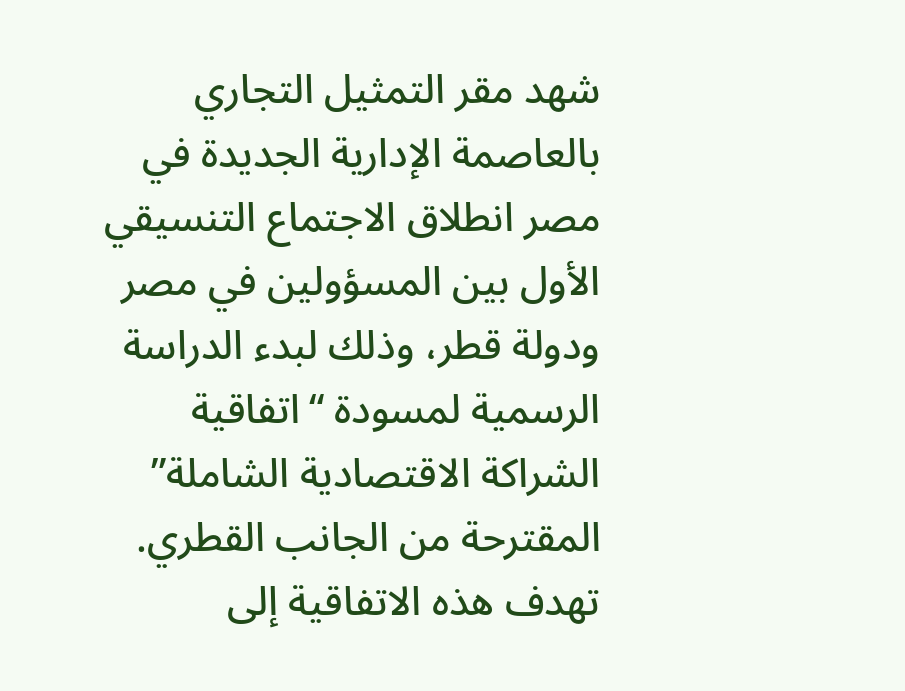شهد مقر التمثيل التجاري بالعاصمة الإدارية الجديدة في مصر انطلاق الاجتماع التنسيقي الأول بين المسؤولين في مصر ودولة قطر، وذلك لبدء الدراسة الرسمية لمسودة “اتفاقية الشراكة الاقتصادية الشاملة” المقترحة من الجانب القطري. تهدف هذه الاتفاقية إلى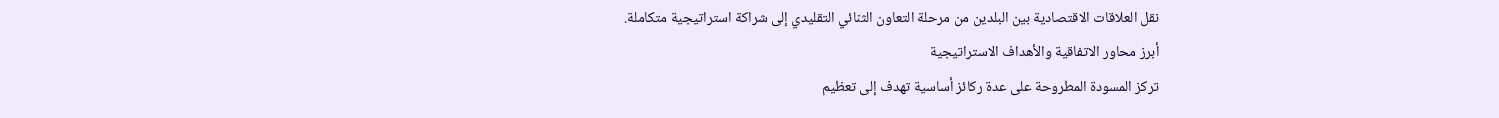نقل العلاقات الاقتصادية بين البلدين من مرحلة التعاون الثنائي التقليدي إلى شراكة استراتيجية متكاملة.
أبرز محاور الاتفاقية والأهداف الاستراتيجية
تركز المسودة المطروحة على عدة ركائز أساسية تهدف إلى تعظيم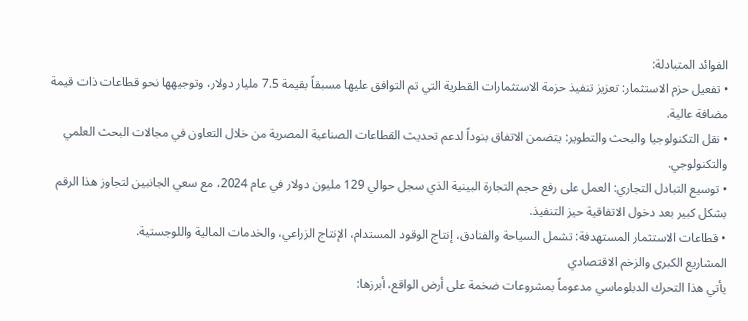الفوائد المتبادلة:
• تفعيل حزم الاستثمار: تعزيز تنفيذ حزمة الاستثمارات القطرية التي تم التوافق عليها مسبقاً بقيمة 7.5 مليار دولار، وتوجيهها نحو قطاعات ذات قيمة مضافة عالية.
• نقل التكنولوجيا والبحث والتطوير: يتضمن الاتفاق بنوداً لدعم تحديث القطاعات الصناعية المصرية من خلال التعاون في مجالات البحث العلمي والتكنولوجي.
• توسيع التبادل التجاري: العمل على رفع حجم التجارة البينية الذي سجل حوالي 129 مليون دولار في عام 2024، مع سعي الجانبين لتجاوز هذا الرقم بشكل كبير بعد دخول الاتفاقية حيز التنفيذ.
• قطاعات الاستثمار المستهدفة: تشمل السياحة والفنادق، إنتاج الوقود المستدام، الإنتاج الزراعي، والخدمات المالية واللوجستية.
المشاريع الكبرى والزخم الاقتصادي
يأتي هذا التحرك الدبلوماسي مدعوماً بمشروعات ضخمة على أرض الواقع، أبرزها: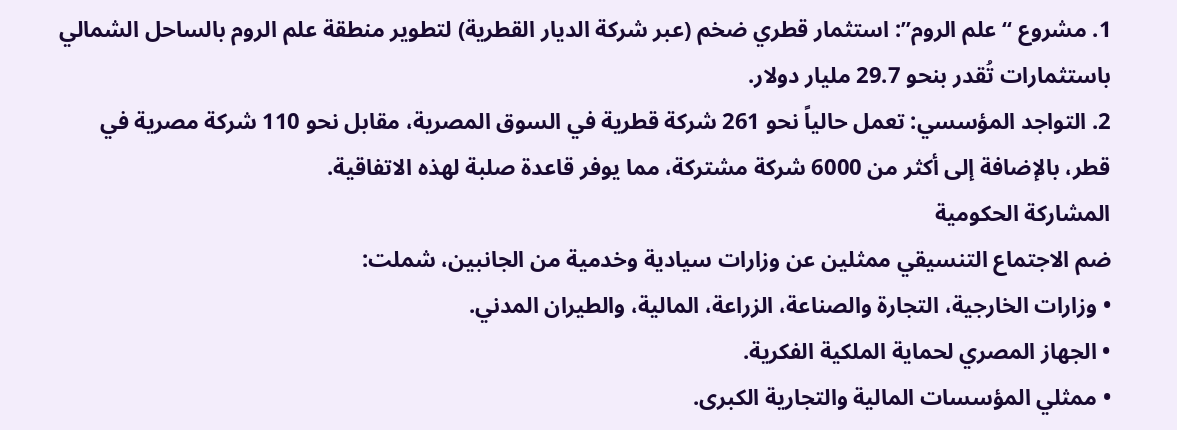1. مشروع “علم الروم”: استثمار قطري ضخم (عبر شركة الديار القطرية) لتطوير منطقة علم الروم بالساحل الشمالي باستثمارات تُقدر بنحو 29.7 مليار دولار.
2. التواجد المؤسسي: تعمل حالياً نحو 261 شركة قطرية في السوق المصرية، مقابل نحو 110 شركة مصرية في قطر، بالإضافة إلى أكثر من 6000 شركة مشتركة، مما يوفر قاعدة صلبة لهذه الاتفاقية.
المشاركة الحكومية
ضم الاجتماع التنسيقي ممثلين عن وزارات سيادية وخدمية من الجانبين، شملت:
• وزارات الخارجية، التجارة والصناعة، الزراعة، المالية، والطيران المدني.
• الجهاز المصري لحماية الملكية الفكرية.
• ممثلي المؤسسات المالية والتجارية الكبرى.